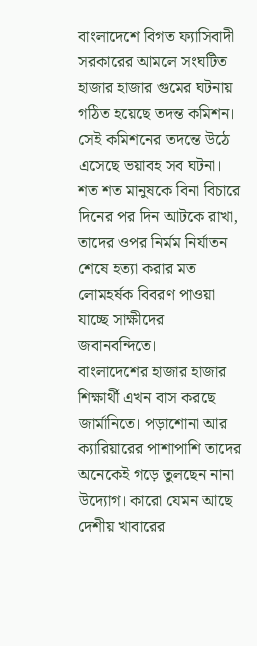বাংলাদেশে বিগত ফ্যাসিবাদী সরকারের আমলে সংঘটিত হাজার হাজার গুমের ঘটনায় গঠিত হয়েছে তদন্ত কমিশন। সেই কমিশনের তদন্তে উঠে এসেছে ভয়াবহ সব ঘটনা। শত শত মানুষকে বিনা বিচারে দিনের পর দিন আটকে রাখা, তাদের ওপর নির্মম নির্যাতন শেষে হত্যা করার মত লোমহর্ষক বিবরণ পাওয়া যাচ্ছে সাক্ষীদের জবানবন্দিতে।
বাংলাদেশের হাজার হাজার শিক্ষার্থী এখন বাস করছে জার্মানিতে। পড়াশোনা আর ক্যারিয়ারের পাশাপাশি তাদের অনেকেই গড়ে তুলছেন নানা উদ্যোগ। কারো যেমন আছে দেশীয় খাবারের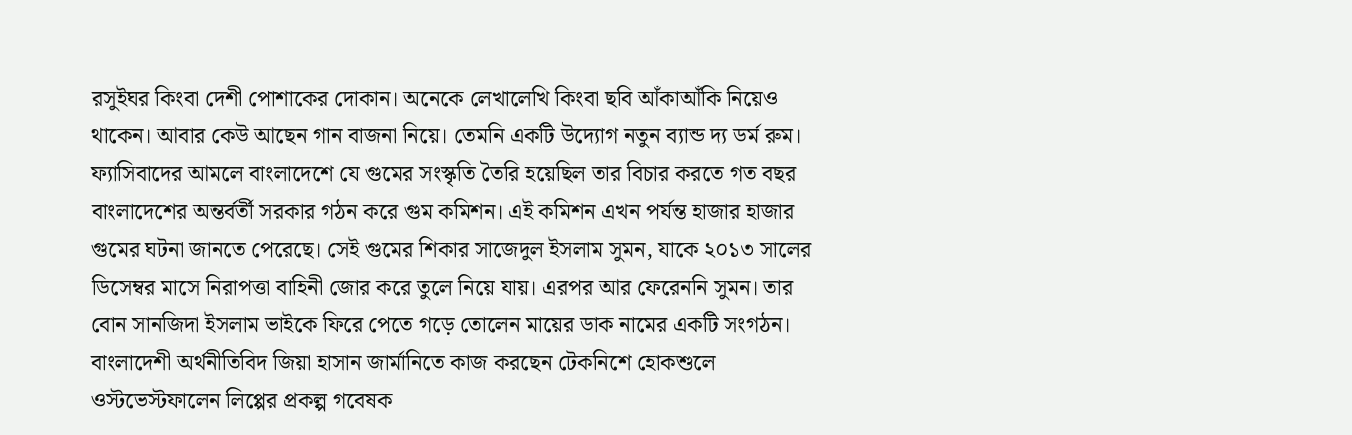রসুইঘর কিংবা দেশী পোশাকের দোকান। অনেকে লেখালেখি কিংবা ছবি আঁকাআঁকি নিয়েও থাকেন। আবার কেউ আছেন গান বাজনা নিয়ে। তেমনি একটি উদ্যোগ নতুন ব্যান্ড দ্য ডর্ম রুম।
ফ্যাসিবাদের আমলে বাংলাদেশে যে গুমের সংস্কৃতি তৈরি হয়েছিল তার বিচার করতে গত বছর বাংলাদেশের অন্তর্বর্তী সরকার গঠন করে গুম কমিশন। এই কমিশন এখন পর্যন্ত হাজার হাজার গুমের ঘটনা জানতে পেরেছে। সেই গুমের শিকার সাজেদুল ইসলাম সুমন, যাকে ২০১৩ সালের ডিসেম্বর মাসে নিরাপত্তা বাহিনী জোর করে তুলে নিয়ে যায়। এরপর আর ফেরেননি সুমন। তার বোন সানজিদা ইসলাম ভাইকে ফিরে পেতে গড়ে তোলেন মায়ের ডাক নামের একটি সংগঠন।
বাংলাদেশী অর্থনীতিবিদ জিয়া হাসান জার্মানিতে কাজ করছেন টেকনিশে হোকশুলে ওস্টভেস্টফালেন লিপ্পের প্রকল্প গবেষক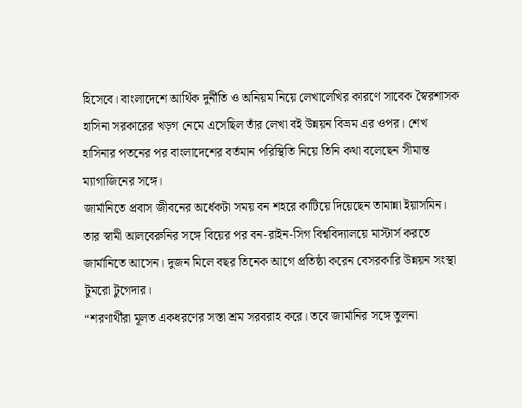হিসেবে। বাংলাদেশে আর্থিক দুর্নীতি ও অনিয়ম নিয়ে লেখালেখির কারণে সাবেক স্বৈরশাসক হাসিনা সরকারের খড়গ নেমে এসেছিল তাঁর লেখা বই উন্নয়ন বিভ্রম এর ওপর। শেখ হাসিনার পতনের পর বাংলাদেশের বর্তমান পরিস্থিতি নিয়ে তিনি কথা বলেছেন সীমান্ত ম্যাগাজিনের সঙ্গে।
জার্মানিতে প্রবাস জীবনের অর্ধেকটা সময় বন শহরে কাটিয়ে দিয়েছেন তামান্না ইয়াসমিন। তার স্বামী আলবেরুনির সঙ্গে বিয়ের পর বন-রাইন-সিগ বিশ্ববিদ্যালয়ে মাস্টার্স করতে জার্মানিতে আসেন। দুজন মিলে বছর তিনেক আগে প্রতিষ্ঠা করেন বেসরকারি উন্নয়ন সংস্থা টুমরো টুগেদার।
“শরণার্থীরা মূলত একধরণের সস্তা শ্রম সরবরাহ করে। তবে জার্মানির সঙ্গে তুলনা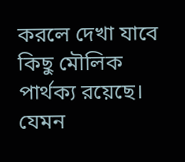করলে দেখা যাবে কিছু মৌলিক পার্থক্য রয়েছে। যেমন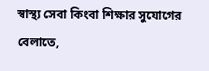স্বাস্থ্য সেবা কিংবা শিক্ষার সুযোগের বেলাতে,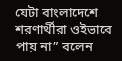যেটা বাংলাদেশে শরণার্থীরা ওইভাবে পায় না” বলেন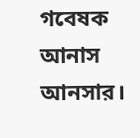গবেষক আনাস আনসার।